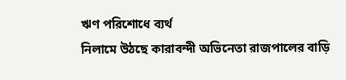ঋণ পরিশোধে ব্যর্থ
নিলামে উঠছে কারাবন্দী অভিনেতা রাজপালের বাড়ি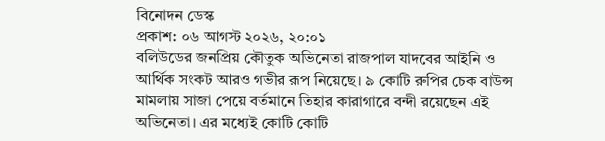বিনোদন ডেস্ক
প্রকাশ: ০৬ আগস্ট ২০২৬, ২০:০১
বলিউডের জনপ্রিয় কৌতুক অভিনেতা রাজপাল যাদবের আইনি ও আর্থিক সংকট আরও গভীর রূপ নিয়েছে। ৯ কোটি রুপির চেক বাউন্স মামলায় সাজা পেয়ে বর্তমানে তিহার কারাগারে বন্দী রয়েছেন এই অভিনেতা। এর মধ্যেই কোটি কোটি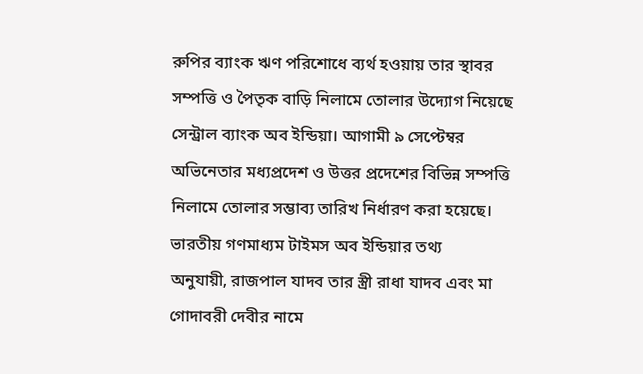রুপির ব্যাংক ঋণ পরিশোধে ব্যর্থ হওয়ায় তার স্থাবর সম্পত্তি ও পৈতৃক বাড়ি নিলামে তোলার উদ্যোগ নিয়েছে সেন্ট্রাল ব্যাংক অব ইন্ডিয়া। আগামী ৯ সেপ্টেম্বর অভিনেতার মধ্যপ্রদেশ ও উত্তর প্রদেশের বিভিন্ন সম্পত্তি নিলামে তোলার সম্ভাব্য তারিখ নির্ধারণ করা হয়েছে।
ভারতীয় গণমাধ্যম টাইমস অব ইন্ডিয়ার তথ্য
অনুযায়ী, রাজপাল যাদব তার স্ত্রী রাধা যাদব এবং মা গোদাবরী দেবীর নামে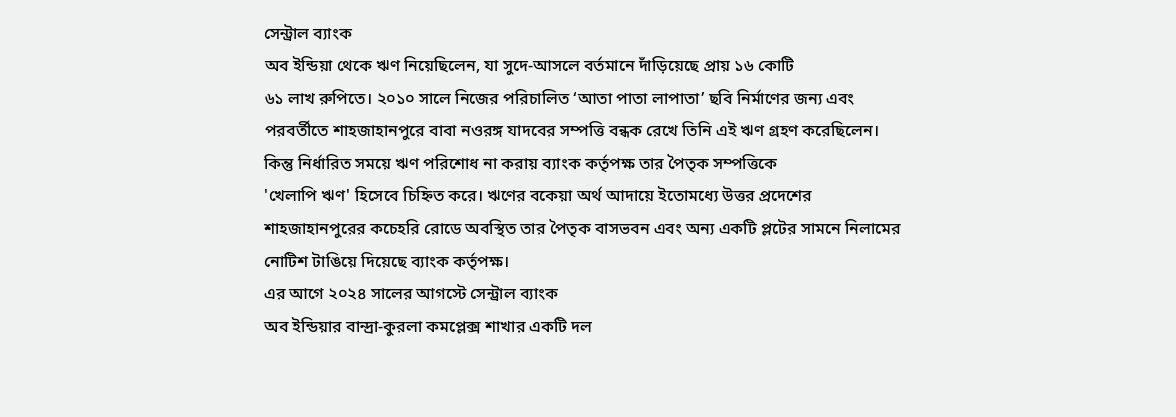সেন্ট্রাল ব্যাংক
অব ইন্ডিয়া থেকে ঋণ নিয়েছিলেন, যা সুদে-আসলে বর্তমানে দাঁড়িয়েছে প্রায় ১৬ কোটি
৬১ লাখ রুপিতে। ২০১০ সালে নিজের পরিচালিত ‘আতা পাতা লাপাতা’ ছবি নির্মাণের জন্য এবং
পরবর্তীতে শাহজাহানপুরে বাবা নওরঙ্গ যাদবের সম্পত্তি বন্ধক রেখে তিনি এই ঋণ গ্রহণ করেছিলেন।
কিন্তু নির্ধারিত সময়ে ঋণ পরিশোধ না করায় ব্যাংক কর্তৃপক্ষ তার পৈতৃক সম্পত্তিকে
'খেলাপি ঋণ' হিসেবে চিহ্নিত করে। ঋণের বকেয়া অর্থ আদায়ে ইতোমধ্যে উত্তর প্রদেশের
শাহজাহানপুরের কচেহরি রোডে অবস্থিত তার পৈতৃক বাসভবন এবং অন্য একটি প্লটের সামনে নিলামের
নোটিশ টাঙিয়ে দিয়েছে ব্যাংক কর্তৃপক্ষ।
এর আগে ২০২৪ সালের আগস্টে সেন্ট্রাল ব্যাংক
অব ইন্ডিয়ার বান্দ্রা-কুরলা কমপ্লেক্স শাখার একটি দল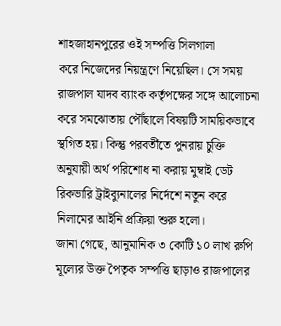শাহজাহানপুরের ওই সম্পত্তি সিলগালা
করে নিজেদের নিয়ন্ত্রণে নিয়েছিল। সে সময় রাজপাল যাদব ব্যাংক কর্তৃপক্ষের সঙ্গে আলোচনা
করে সমঝোতায় পৌঁছালে বিষয়টি সাময়িকভাবে স্থগিত হয়। কিন্তু পরবর্তীতে পুনরায় চুক্তি
অনুযায়ী অর্থ পরিশোধ না করায় মুম্বাই ডেট রিকভারি ট্রাইব্যুনালের নির্দেশে নতুন করে
নিলামের আইনি প্রক্রিয়া শুরু হলো।
জানা গেছে, আনুমানিক ৩ কোটি ১০ লাখ রুপি
মূল্যের উক্ত পৈতৃক সম্পত্তি ছাড়াও রাজপালের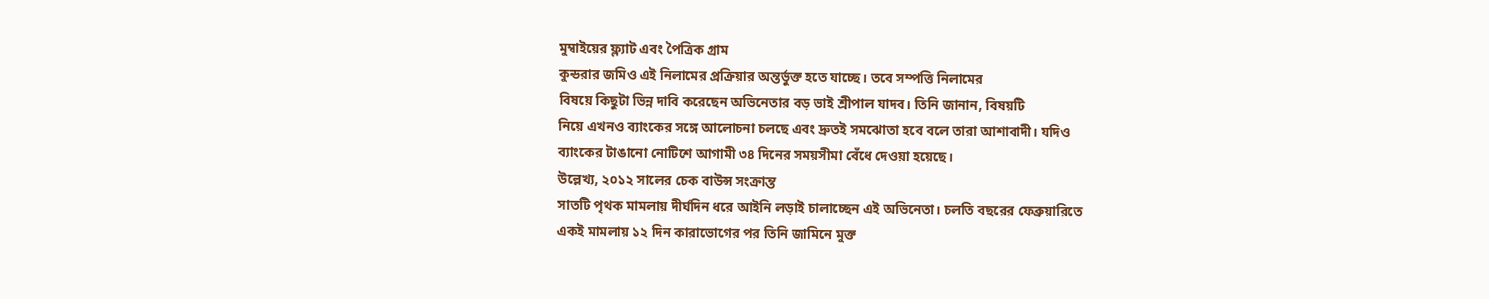মুম্বাইয়ের ফ্ল্যাট এবং পৈত্রিক গ্রাম
কুন্ডরার জমিও এই নিলামের প্রক্রিয়ার অন্তর্ভুক্ত হতে যাচ্ছে। তবে সম্পত্তি নিলামের
বিষয়ে কিছুটা ভিন্ন দাবি করেছেন অভিনেতার বড় ভাই শ্রীপাল যাদব। তিনি জানান, বিষয়টি
নিয়ে এখনও ব্যাংকের সঙ্গে আলোচনা চলছে এবং দ্রুতই সমঝোতা হবে বলে তারা আশাবাদী। যদিও
ব্যাংকের টাঙানো নোটিশে আগামী ৩৪ দিনের সময়সীমা বেঁধে দেওয়া হয়েছে।
উল্লেখ্য, ২০১২ সালের চেক বাউন্স সংক্রান্ত
সাতটি পৃথক মামলায় দীর্ঘদিন ধরে আইনি লড়াই চালাচ্ছেন এই অভিনেতা। চলতি বছরের ফেব্রুয়ারিতে
একই মামলায় ১২ দিন কারাভোগের পর তিনি জামিনে মুক্ত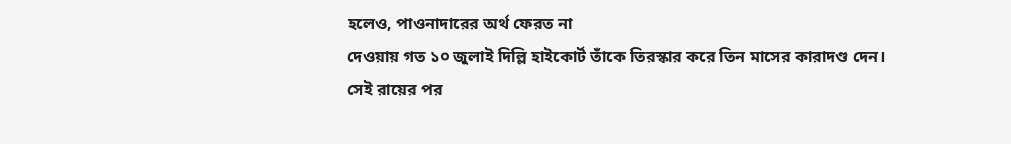হলেও, পাওনাদারের অর্থ ফেরত না
দেওয়ায় গত ১০ জুলাই দিল্লি হাইকোর্ট তাঁকে তিরস্কার করে তিন মাসের কারাদণ্ড দেন।
সেই রায়ের পর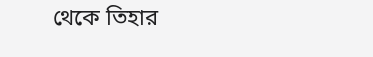থেকে তিহার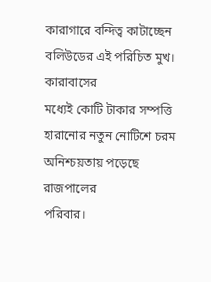কারাগারে বন্দিত্ব কাটাচ্ছেন বলিউডের এই পরিচিত মুখ। কারাবাসের
মধ্যেই কোটি টাকার সম্পত্তি হারানোর নতুন নোটিশে চরম অনিশ্চয়তায় পড়েছে রাজপালের
পরিবার।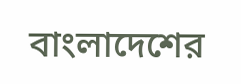বাংলাদেশের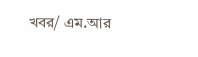খবর/ এম.আর